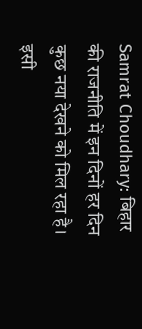Samrat Choudhary: बिहार की राजनीति में इन दिनों हर दिन कुछ नया देखने को मिल रहा है। इसी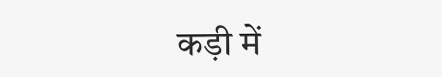कड़ी में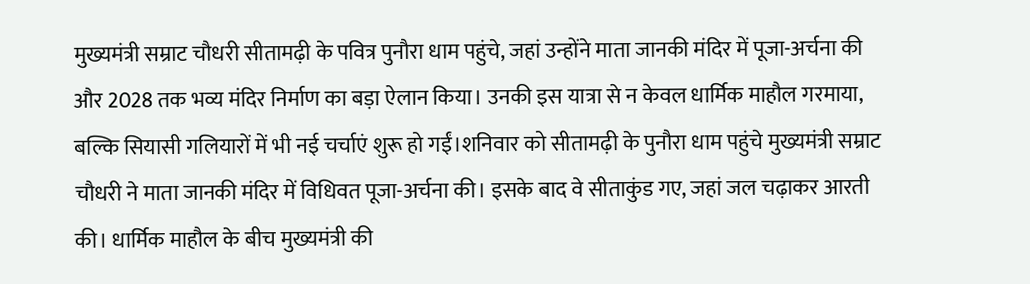मुख्यमंत्री सम्राट चौधरी सीतामढ़ी के पवित्र पुनौरा धाम पहुंचे, जहां उन्होंने माता जानकी मंदिर में पूजा-अर्चना की और 2028 तक भव्य मंदिर निर्माण का बड़ा ऐलान किया। उनकी इस यात्रा से न केवल धार्मिक माहौल गरमाया, बल्कि सियासी गलियारों में भी नई चर्चाएं शुरू हो गईं।शनिवार को सीतामढ़ी के पुनौरा धाम पहुंचे मुख्यमंत्री सम्राट चौधरी ने माता जानकी मंदिर में विधिवत पूजा-अर्चना की। इसके बाद वे सीताकुंड गए, जहां जल चढ़ाकर आरती की। धार्मिक माहौल के बीच मुख्यमंत्री की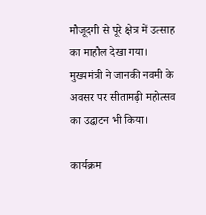मौजूदगी से पूरे क्षेत्र में उत्साह का माहौल देखा गया। मुख्यमंत्री ने जानकी नवमी के अवसर पर सीतामढ़ी महोत्सव का उद्घाटन भी किया।

कार्यक्रम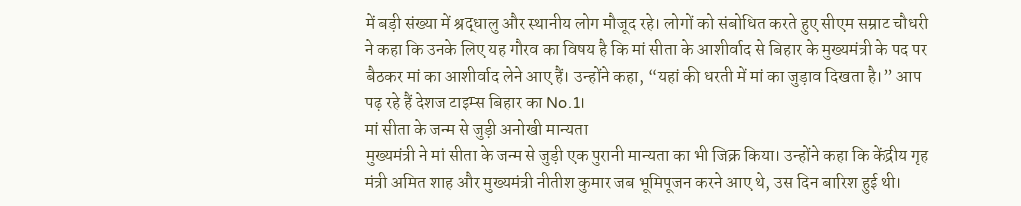में बड़ी संख्या में श्रद्धालु और स्थानीय लोग मौजूद रहे। लोगों को संबोधित करते हुए सीएम सम्राट चौधरी ने कहा कि उनके लिए यह गौरव का विषय है कि मां सीता के आशीर्वाद से बिहार के मुख्यमंत्री के पद पर बैठकर मां का आशीर्वाद लेने आए हैं। उन्होंने कहा, “यहां की धरती में मां का जुड़ाव दिखता है।” आप पढ़ रहे हैं देशज टाइम्स बिहार का No.1।
मां सीता के जन्म से जुड़ी अनोखी मान्यता
मुख्यमंत्री ने मां सीता के जन्म से जुड़ी एक पुरानी मान्यता का भी जिक्र किया। उन्होंने कहा कि केंद्रीय गृह मंत्री अमित शाह और मुख्यमंत्री नीतीश कुमार जब भूमिपूजन करने आए थे, उस दिन बारिश हुई थी।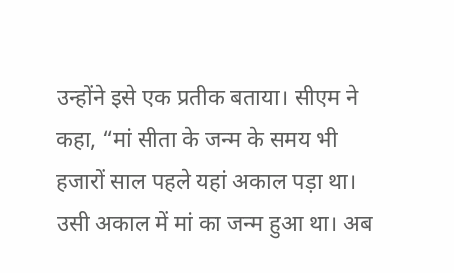उन्होंने इसे एक प्रतीक बताया। सीएम ने कहा, “मां सीता के जन्म के समय भी हजारों साल पहले यहां अकाल पड़ा था। उसी अकाल में मां का जन्म हुआ था। अब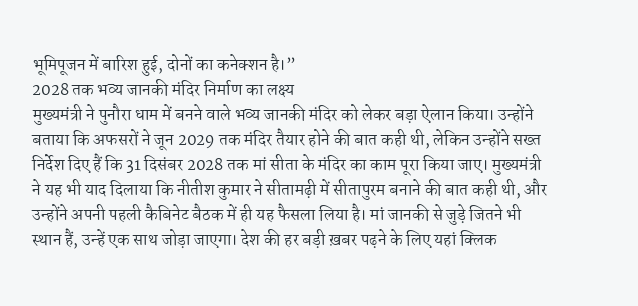भूमिपूजन में बारिश हुई, दोनों का कनेक्शन है।”
2028 तक भव्य जानकी मंदिर निर्माण का लक्ष्य
मुख्यमंत्री ने पुनौरा धाम में बनने वाले भव्य जानकी मंदिर को लेकर बड़ा ऐलान किया। उन्होंने बताया कि अफसरों ने जून 2029 तक मंदिर तैयार होने की बात कही थी, लेकिन उन्होंने सख्त निर्देश दिए हैं कि 31 दिसंबर 2028 तक मां सीता के मंदिर का काम पूरा किया जाए। मुख्यमंत्री ने यह भी याद दिलाया कि नीतीश कुमार ने सीतामढ़ी में सीतापुरम बनाने की बात कही थी, और उन्होंने अपनी पहली कैबिनेट बैठक में ही यह फैसला लिया है। मां जानकी से जुड़े जितने भी स्थान हैं, उन्हें एक साथ जोड़ा जाएगा। देश की हर बड़ी ख़बर पढ़ने के लिए यहां क्लिक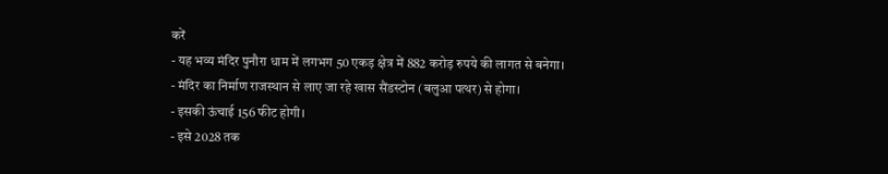करें
- यह भव्य मंदिर पुनौरा धाम में लगभग 50 एकड़ क्षेत्र में 882 करोड़ रुपये की लागत से बनेगा।
- मंदिर का निर्माण राजस्थान से लाए जा रहे खास सैंडस्टोन (बलुआ पत्थर) से होगा।
- इसकी ऊंचाई 156 फीट होगी।
- इसे 2028 तक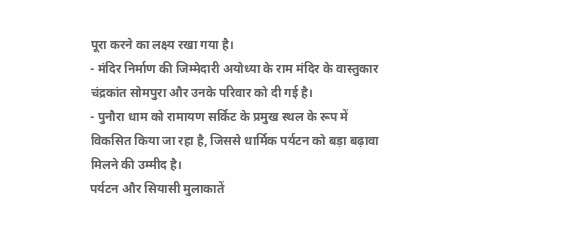पूरा करने का लक्ष्य रखा गया है।
- मंदिर निर्माण की जिम्मेदारी अयोध्या के राम मंदिर के वास्तुकार चंद्रकांत सोमपुरा और उनके परिवार को दी गई है।
- पुनौरा धाम को रामायण सर्किट के प्रमुख स्थल के रूप में विकसित किया जा रहा है, जिससे धार्मिक पर्यटन को बड़ा बढ़ावा मिलने की उम्मीद है।
पर्यटन और सियासी मुलाकातें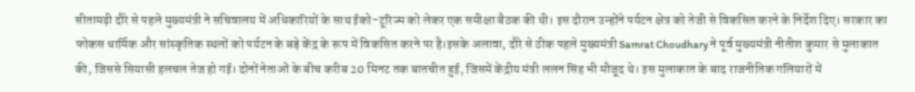सीतामढ़ी दौरे से पहले मुख्यमंत्री ने सचिवालय में अधिकारियों के साथ ईको-टूरिज्म को लेकर एक समीक्षा बैठक की थी। इस दौरान उन्होंने पर्यटन क्षेत्र को तेजी से विकसित करने के निर्देश दिए। सरकार का फोकस धार्मिक और सांस्कृतिक स्थलों को पर्यटन के बड़े केंद्र के रूप में विकसित करने पर है।इसके अलावा, दौरे से ठीक पहले मुख्यमंत्री Samrat Choudhary ने पूर्व मुख्यमंत्री नीतीश कुमार से मुलाकात की, जिससे सियासी हलचल तेज हो गई। दोनों नेताओं के बीच करीब 20 मिनट तक बातचीत हुई, जिसमें केंद्रीय मंत्री ललन सिंह भी मौजूद थे। इस मुलाकात के बाद राजनीतिक गलियारों में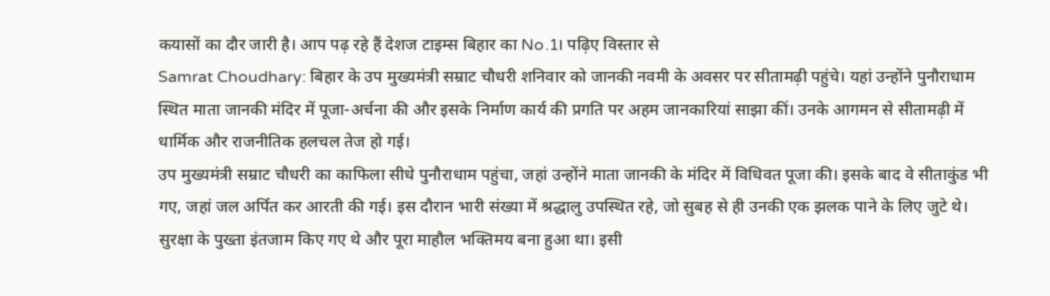कयासों का दौर जारी है। आप पढ़ रहे हैं देशज टाइम्स बिहार का No.1। पढ़िए विस्तार से
Samrat Choudhary: बिहार के उप मुख्यमंत्री सम्राट चौधरी शनिवार को जानकी नवमी के अवसर पर सीतामढ़ी पहुंचे। यहां उन्होंने पुनौराधाम स्थित माता जानकी मंदिर में पूजा-अर्चना की और इसके निर्माण कार्य की प्रगति पर अहम जानकारियां साझा कीं। उनके आगमन से सीतामढ़ी में धार्मिक और राजनीतिक हलचल तेज हो गई।
उप मुख्यमंत्री सम्राट चौधरी का काफिला सीधे पुनौराधाम पहुंचा, जहां उन्होंने माता जानकी के मंदिर में विधिवत पूजा की। इसके बाद वे सीताकुंड भी गए, जहां जल अर्पित कर आरती की गई। इस दौरान भारी संख्या में श्रद्धालु उपस्थित रहे, जो सुबह से ही उनकी एक झलक पाने के लिए जुटे थे। सुरक्षा के पुख्ता इंतजाम किए गए थे और पूरा माहौल भक्तिमय बना हुआ था। इसी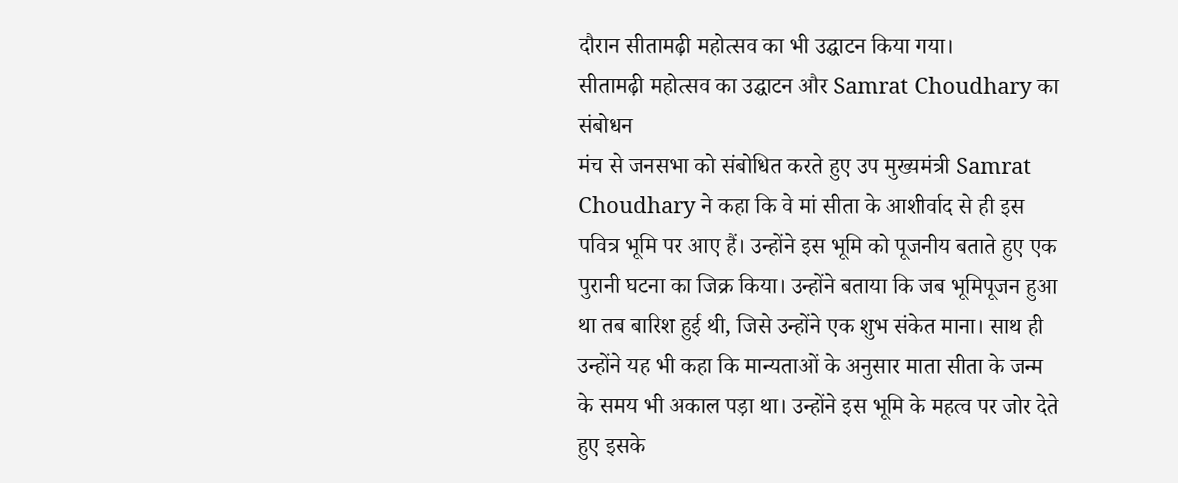दौरान सीतामढ़ी महोत्सव का भी उद्घाटन किया गया।
सीतामढ़ी महोत्सव का उद्घाटन और Samrat Choudhary का संबोधन
मंच से जनसभा को संबोधित करते हुए उप मुख्यमंत्री Samrat Choudhary ने कहा कि वे मां सीता के आशीर्वाद से ही इस पवित्र भूमि पर आए हैं। उन्होंने इस भूमि को पूजनीय बताते हुए एक पुरानी घटना का जिक्र किया। उन्होंने बताया कि जब भूमिपूजन हुआ था तब बारिश हुई थी, जिसे उन्होंने एक शुभ संकेत माना। साथ ही उन्होंने यह भी कहा कि मान्यताओं के अनुसार माता सीता के जन्म के समय भी अकाल पड़ा था। उन्होंने इस भूमि के महत्व पर जोर देते हुए इसके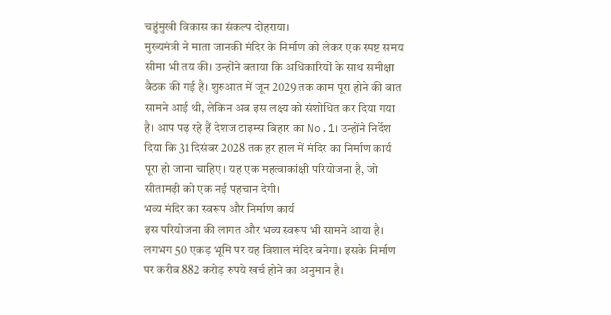चहुंमुखी विकास का संकल्प दोहराया।
मुख्यमंत्री ने माता जानकी मंदिर के निर्माण को लेकर एक स्पष्ट समय सीमा भी तय की। उन्होंने बताया कि अधिकारियों के साथ समीक्षा बैठक की गई है। शुरुआत में जून 2029 तक काम पूरा होने की बात सामने आई थी, लेकिन अब इस लक्ष्य को संशोधित कर दिया गया है। आप पढ़ रहे हैं देशज टाइम्स बिहार का No.1। उन्होंने निर्देश दिया कि 31 दिसंबर 2028 तक हर हाल में मंदिर का निर्माण कार्य पूरा हो जाना चाहिए। यह एक महत्वाकांक्षी परियोजना है, जो सीतामढ़ी को एक नई पहचान देगी।
भव्य मंदिर का स्वरूप और निर्माण कार्य
इस परियोजना की लागत और भव्य स्वरूप भी सामने आया है। लगभग 50 एकड़ भूमि पर यह विशाल मंदिर बनेगा। इसके निर्माण पर करीब 882 करोड़ रुपये खर्च होने का अनुमान है।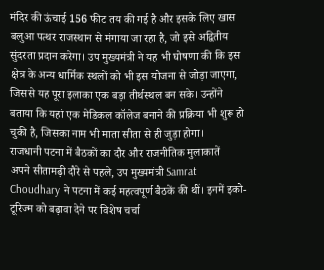मंदिर की ऊंचाई 156 फीट तय की गई है और इसके लिए खास बलुआ पत्थर राजस्थान से मंगाया जा रहा है, जो इसे अद्वितीय सुंदरता प्रदान करेगा। उप मुख्यमंत्री ने यह भी घोषणा की कि इस क्षेत्र के अन्य धार्मिक स्थलों को भी इस योजना से जोड़ा जाएगा, जिससे यह पूरा इलाका एक बड़ा तीर्थस्थल बन सके। उन्होंने बताया कि यहां एक मेडिकल कॉलेज बनाने की प्रक्रिया भी शुरू हो चुकी है, जिसका नाम भी माता सीता से ही जुड़ा होगा।
राजधानी पटना में बैठकों का दौर और राजनीतिक मुलाकातें
अपने सीतामढ़ी दौरे से पहले, उप मुख्यमंत्री Samrat Choudhary ने पटना में कई महत्वपूर्ण बैठकें की थीं। इनमें इको-टूरिज्म को बढ़ावा देने पर विशेष चर्चा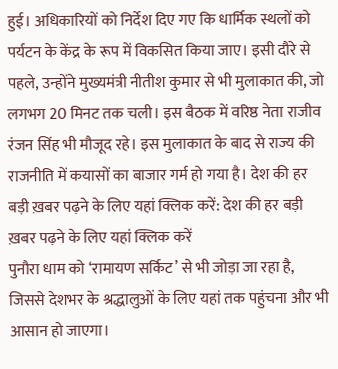हुई। अधिकारियों को निर्देश दिए गए कि धार्मिक स्थलों को पर्यटन के केंद्र के रूप में विकसित किया जाए। इसी दौरे से पहले, उन्होंने मुख्यमंत्री नीतीश कुमार से भी मुलाकात की, जो लगभग 20 मिनट तक चली। इस बैठक में वरिष्ठ नेता राजीव रंजन सिंह भी मौजूद रहे। इस मुलाकात के बाद से राज्य की राजनीति में कयासों का बाजार गर्म हो गया है। देश की हर बड़ी ख़बर पढ़ने के लिए यहां क्लिक करें: देश की हर बड़ी ख़बर पढ़ने के लिए यहां क्लिक करें
पुनौरा धाम को ‘रामायण सर्किट’ से भी जोड़ा जा रहा है, जिससे देशभर के श्रद्धालुओं के लिए यहां तक पहुंचना और भी आसान हो जाएगा।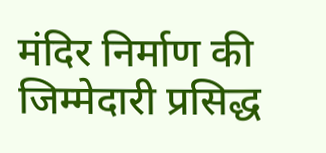मंदिर निर्माण की जिम्मेदारी प्रसिद्ध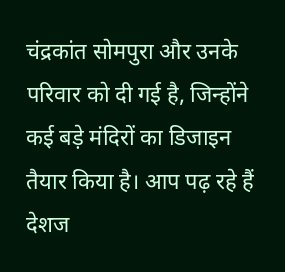चंद्रकांत सोमपुरा और उनके परिवार को दी गई है, जिन्होंने कई बड़े मंदिरों का डिजाइन तैयार किया है। आप पढ़ रहे हैं देशज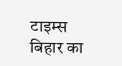टाइम्स बिहार का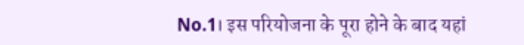No.1। इस परियोजना के पूरा होने के बाद यहां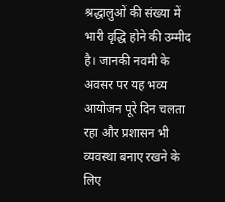श्रद्धालुओं की संख्या में भारी वृद्धि होने की उम्मीद है। जानकी नवमी के अवसर पर यह भव्य आयोजन पूरे दिन चलता रहा और प्रशासन भी व्यवस्था बनाए रखने के लिए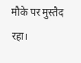मौके पर मुस्तैद रहा।